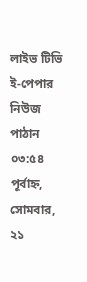লাইভ টিভি ই-পেপার নিউজ পাঠান
০৩:৫৪ পূর্বাহ্ন, সোমবার, ২১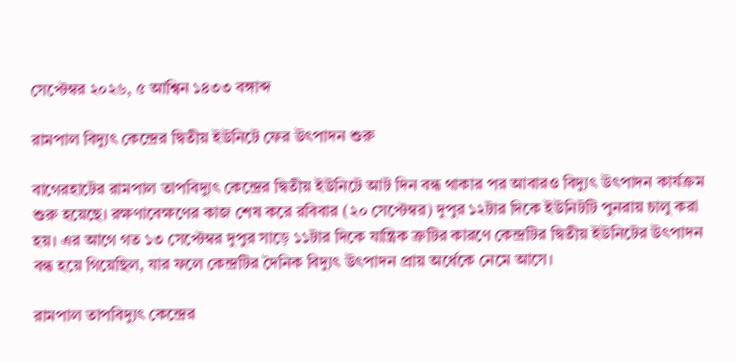সেপ্টেম্বর ২০২৬, ৫ আশ্বিন ১৪৩৩ বঙ্গাব্দ

রামপাল বিদ্যুৎ কেন্দ্রের দ্বিতীয় ইউনিটে ফের উৎপাদন শুরু

বাগেরহাটের রামপাল তাপবিদ্যুৎ কেন্দ্রের দ্বিতীয় ইউনিটে আট দিন বন্ধ থাকার পর আবারও বিদ্যুৎ উৎপাদন কার্যক্রম শুরু হয়েছে। রক্ষণাবেক্ষণের কাজ শেষ করে রবিবার (২০ সেপ্টেম্বর) দুপুর ১২টার দিকে ইউনিটটি পুনরায় চালু করা হয়। এর আগে গত ১৩ সেপ্টেম্বর দুপুর সাড়ে ১১টার দিকে যান্ত্রিক ত্রুটির কারণে কেন্দ্রটির দ্বিতীয় ইউনিটের উৎপাদন বন্ধ হয়ে গিয়েছিল, যার ফলে কেন্দ্রটির দৈনিক বিদ্যুৎ উৎপাদন প্রায় অর্ধেকে নেমে আসে।

রামপাল তাপবিদ্যুৎ কেন্দ্রের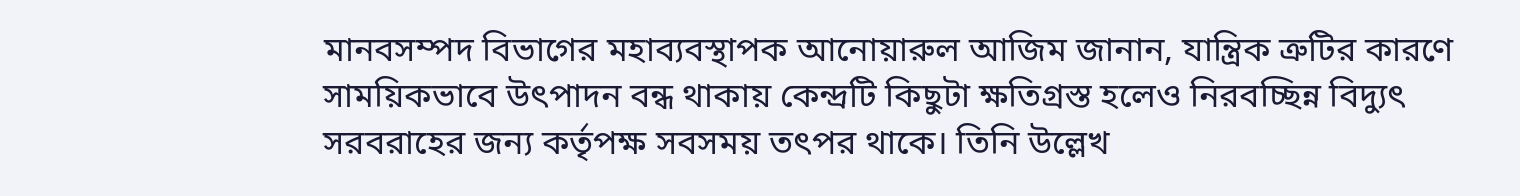মানবসম্পদ বিভাগের মহাব্যবস্থাপক আনোয়ারুল আজিম জানান, যান্ত্রিক ত্রুটির কারণে সাময়িকভাবে উৎপাদন বন্ধ থাকায় কেন্দ্রটি কিছুটা ক্ষতিগ্রস্ত হলেও নিরবচ্ছিন্ন বিদ্যুৎ সরবরাহের জন্য কর্তৃপক্ষ সবসময় তৎপর থাকে। তিনি উল্লেখ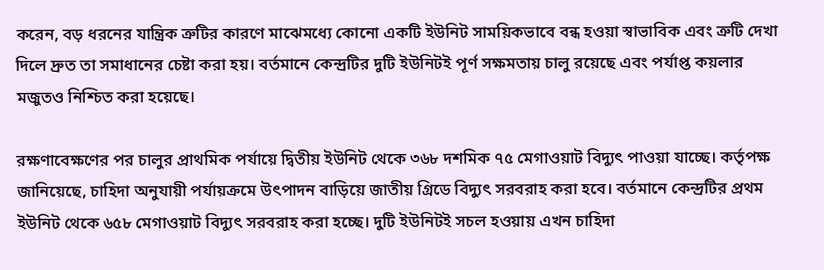করেন, বড় ধরনের যান্ত্রিক ত্রুটির কারণে মাঝেমধ্যে কোনো একটি ইউনিট সাময়িকভাবে বন্ধ হওয়া স্বাভাবিক এবং ত্রুটি দেখা দিলে দ্রুত তা সমাধানের চেষ্টা করা হয়। বর্তমানে কেন্দ্রটির দুটি ইউনিটই পূর্ণ সক্ষমতায় চালু রয়েছে এবং পর্যাপ্ত কয়লার মজুতও নিশ্চিত করা হয়েছে।

রক্ষণাবেক্ষণের পর চালুর প্রাথমিক পর্যায়ে দ্বিতীয় ইউনিট থেকে ৩৬৮ দশমিক ৭৫ মেগাওয়াট বিদ্যুৎ পাওয়া যাচ্ছে। কর্তৃপক্ষ জানিয়েছে, চাহিদা অনুযায়ী পর্যায়ক্রমে উৎপাদন বাড়িয়ে জাতীয় গ্রিডে বিদ্যুৎ সরবরাহ করা হবে। বর্তমানে কেন্দ্রটির প্রথম ইউনিট থেকে ৬৫৮ মেগাওয়াট বিদ্যুৎ সরবরাহ করা হচ্ছে। দুটি ইউনিটই সচল হওয়ায় এখন চাহিদা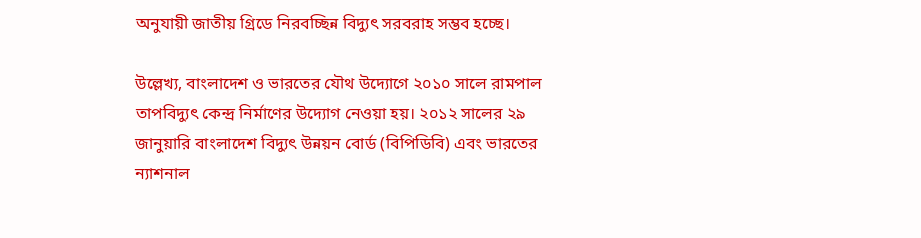অনুযায়ী জাতীয় গ্রিডে নিরবচ্ছিন্ন বিদ্যুৎ সরবরাহ সম্ভব হচ্ছে।

উল্লেখ্য, বাংলাদেশ ও ভারতের যৌথ উদ্যোগে ২০১০ সালে রামপাল তাপবিদ্যুৎ কেন্দ্র নির্মাণের উদ্যোগ নেওয়া হয়। ২০১২ সালের ২৯ জানুয়ারি বাংলাদেশ বিদ্যুৎ উন্নয়ন বোর্ড (বিপিডিবি) এবং ভারতের ন্যাশনাল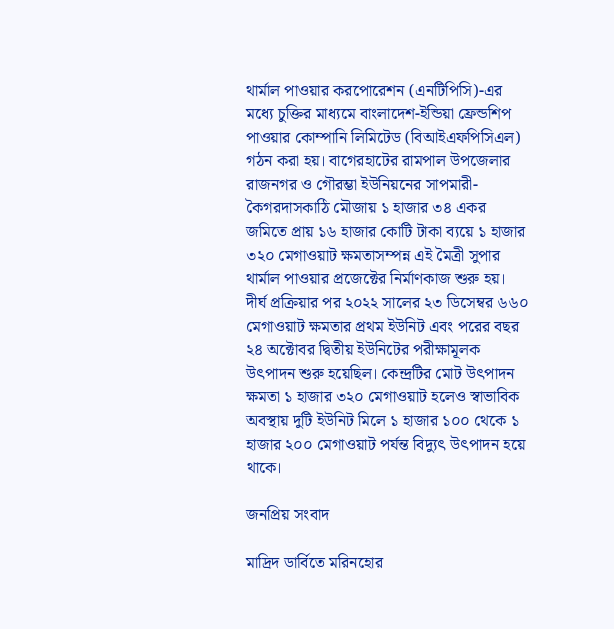থার্মাল পাওয়ার করপোরেশন (এনটিপিসি)-এর মধ্যে চুক্তির মাধ্যমে বাংলাদেশ-ইন্ডিয়া ফ্রেন্ডশিপ পাওয়ার কোম্পানি লিমিটেড (বিআইএফপিসিএল) গঠন করা হয়। বাগেরহাটের রামপাল উপজেলার রাজনগর ও গৌরম্ভা ইউনিয়নের সাপমারী-কৈগরদাসকাঠি মৌজায় ১ হাজার ৩৪ একর জমিতে প্রায় ১৬ হাজার কোটি টাকা ব্যয়ে ১ হাজার ৩২০ মেগাওয়াট ক্ষমতাসম্পন্ন এই মৈত্রী সুপার থার্মাল পাওয়ার প্রজেক্টের নির্মাণকাজ শুরু হয়। দীর্ঘ প্রক্রিয়ার পর ২০২২ সালের ২৩ ডিসেম্বর ৬৬০ মেগাওয়াট ক্ষমতার প্রথম ইউনিট এবং পরের বছর ২৪ অক্টোবর দ্বিতীয় ইউনিটের পরীক্ষামূলক উৎপাদন শুরু হয়েছিল। কেন্দ্রটির মোট উৎপাদন ক্ষমতা ১ হাজার ৩২০ মেগাওয়াট হলেও স্বাভাবিক অবস্থায় দুটি ইউনিট মিলে ১ হাজার ১০০ থেকে ১ হাজার ২০০ মেগাওয়াট পর্যন্ত বিদ্যুৎ উৎপাদন হয়ে থাকে।

জনপ্রিয় সংবাদ

মাদ্রিদ ডার্বিতে মরিনহোর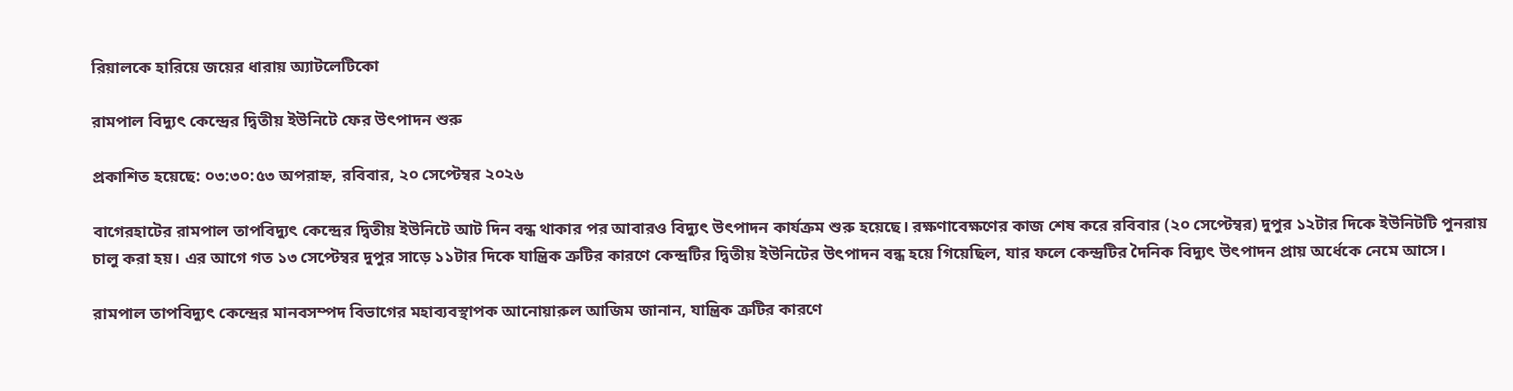রিয়ালকে হারিয়ে জয়ের ধারায় অ্যাটলেটিকো

রামপাল বিদ্যুৎ কেন্দ্রের দ্বিতীয় ইউনিটে ফের উৎপাদন শুরু

প্রকাশিত হয়েছে: ০৩:৩০:৫৩ অপরাহ্ন, রবিবার, ২০ সেপ্টেম্বর ২০২৬

বাগেরহাটের রামপাল তাপবিদ্যুৎ কেন্দ্রের দ্বিতীয় ইউনিটে আট দিন বন্ধ থাকার পর আবারও বিদ্যুৎ উৎপাদন কার্যক্রম শুরু হয়েছে। রক্ষণাবেক্ষণের কাজ শেষ করে রবিবার (২০ সেপ্টেম্বর) দুপুর ১২টার দিকে ইউনিটটি পুনরায় চালু করা হয়। এর আগে গত ১৩ সেপ্টেম্বর দুপুর সাড়ে ১১টার দিকে যান্ত্রিক ত্রুটির কারণে কেন্দ্রটির দ্বিতীয় ইউনিটের উৎপাদন বন্ধ হয়ে গিয়েছিল, যার ফলে কেন্দ্রটির দৈনিক বিদ্যুৎ উৎপাদন প্রায় অর্ধেকে নেমে আসে।

রামপাল তাপবিদ্যুৎ কেন্দ্রের মানবসম্পদ বিভাগের মহাব্যবস্থাপক আনোয়ারুল আজিম জানান, যান্ত্রিক ত্রুটির কারণে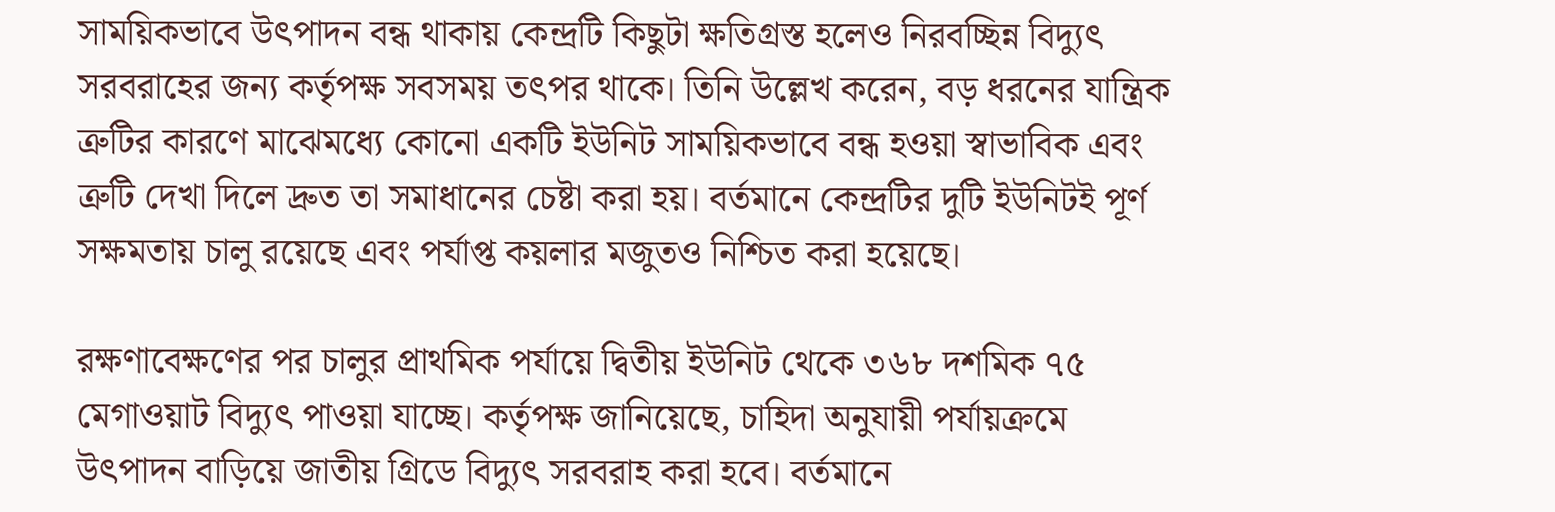সাময়িকভাবে উৎপাদন বন্ধ থাকায় কেন্দ্রটি কিছুটা ক্ষতিগ্রস্ত হলেও নিরবচ্ছিন্ন বিদ্যুৎ সরবরাহের জন্য কর্তৃপক্ষ সবসময় তৎপর থাকে। তিনি উল্লেখ করেন, বড় ধরনের যান্ত্রিক ত্রুটির কারণে মাঝেমধ্যে কোনো একটি ইউনিট সাময়িকভাবে বন্ধ হওয়া স্বাভাবিক এবং ত্রুটি দেখা দিলে দ্রুত তা সমাধানের চেষ্টা করা হয়। বর্তমানে কেন্দ্রটির দুটি ইউনিটই পূর্ণ সক্ষমতায় চালু রয়েছে এবং পর্যাপ্ত কয়লার মজুতও নিশ্চিত করা হয়েছে।

রক্ষণাবেক্ষণের পর চালুর প্রাথমিক পর্যায়ে দ্বিতীয় ইউনিট থেকে ৩৬৮ দশমিক ৭৫ মেগাওয়াট বিদ্যুৎ পাওয়া যাচ্ছে। কর্তৃপক্ষ জানিয়েছে, চাহিদা অনুযায়ী পর্যায়ক্রমে উৎপাদন বাড়িয়ে জাতীয় গ্রিডে বিদ্যুৎ সরবরাহ করা হবে। বর্তমানে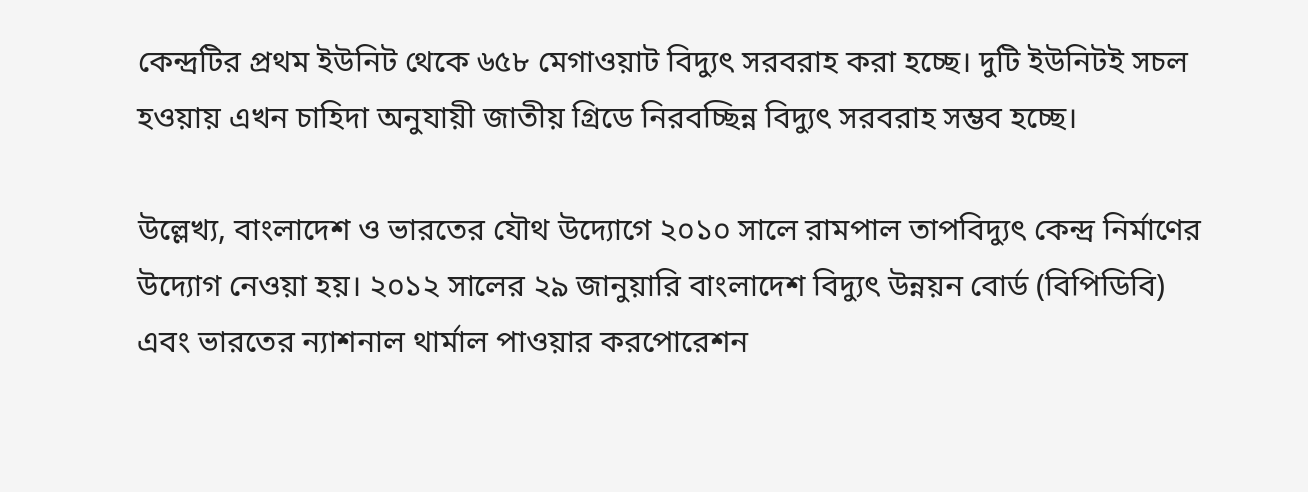কেন্দ্রটির প্রথম ইউনিট থেকে ৬৫৮ মেগাওয়াট বিদ্যুৎ সরবরাহ করা হচ্ছে। দুটি ইউনিটই সচল হওয়ায় এখন চাহিদা অনুযায়ী জাতীয় গ্রিডে নিরবচ্ছিন্ন বিদ্যুৎ সরবরাহ সম্ভব হচ্ছে।

উল্লেখ্য, বাংলাদেশ ও ভারতের যৌথ উদ্যোগে ২০১০ সালে রামপাল তাপবিদ্যুৎ কেন্দ্র নির্মাণের উদ্যোগ নেওয়া হয়। ২০১২ সালের ২৯ জানুয়ারি বাংলাদেশ বিদ্যুৎ উন্নয়ন বোর্ড (বিপিডিবি) এবং ভারতের ন্যাশনাল থার্মাল পাওয়ার করপোরেশন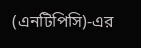(এনটিপিসি)-এর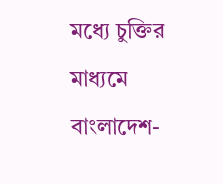মধ্যে চুক্তির মাধ্যমে বাংলাদেশ-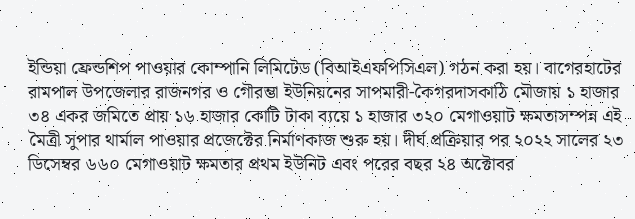ইন্ডিয়া ফ্রেন্ডশিপ পাওয়ার কোম্পানি লিমিটেড (বিআইএফপিসিএল) গঠন করা হয়। বাগেরহাটের রামপাল উপজেলার রাজনগর ও গৌরম্ভা ইউনিয়নের সাপমারী-কৈগরদাসকাঠি মৌজায় ১ হাজার ৩৪ একর জমিতে প্রায় ১৬ হাজার কোটি টাকা ব্যয়ে ১ হাজার ৩২০ মেগাওয়াট ক্ষমতাসম্পন্ন এই মৈত্রী সুপার থার্মাল পাওয়ার প্রজেক্টের নির্মাণকাজ শুরু হয়। দীর্ঘ প্রক্রিয়ার পর ২০২২ সালের ২৩ ডিসেম্বর ৬৬০ মেগাওয়াট ক্ষমতার প্রথম ইউনিট এবং পরের বছর ২৪ অক্টোবর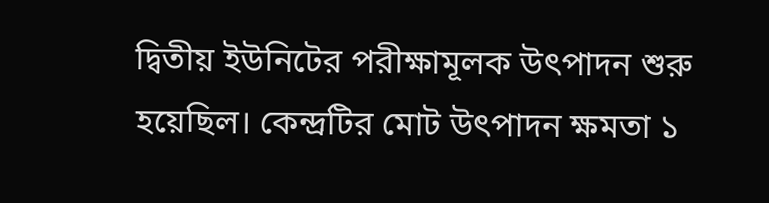দ্বিতীয় ইউনিটের পরীক্ষামূলক উৎপাদন শুরু হয়েছিল। কেন্দ্রটির মোট উৎপাদন ক্ষমতা ১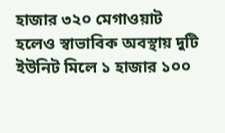হাজার ৩২০ মেগাওয়াট হলেও স্বাভাবিক অবস্থায় দুটি ইউনিট মিলে ১ হাজার ১০০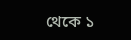থেকে ১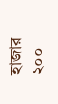হাজার ২০০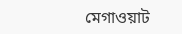মেগাওয়াট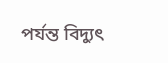পর্যন্ত বিদ্যুৎ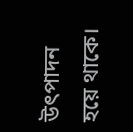উৎপাদন হয়ে থাকে।